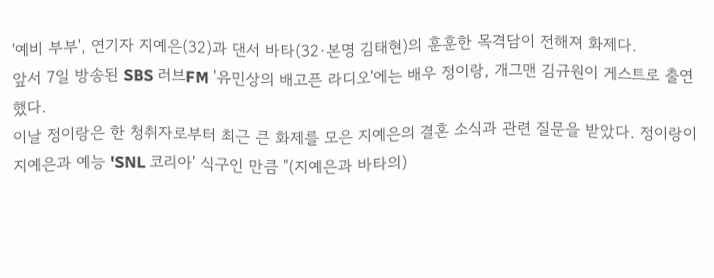'예비 부부', 연기자 지예은(32)과 댄서 바타(32·본명 김태현)의 훈훈한 목격담이 전해져 화제다.
앞서 7일 방송된 SBS 러브FM '유민상의 배고픈 라디오'에는 배우 정이랑, 개그맨 김규원이 게스트로 출연했다.
이날 정이랑은 한 청취자로부터 최근 큰 화제를 모은 지예은의 결혼 소식과 관련 질문을 받았다. 정이랑이 지예은과 예능 'SNL 코리아' 식구인 만큼 "(지예은과 바타의)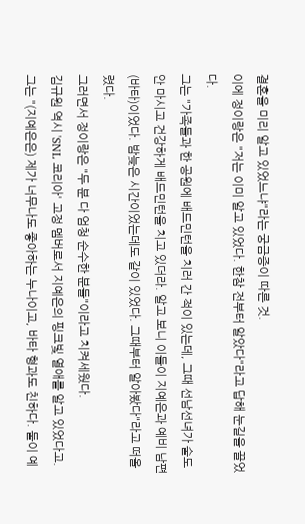결혼을 미리 알고 있었느냐"라는 궁금증이 따른 것.
이에 정이랑은 "저는 이미 알고 있었다. 한참 전부터 알았다"라고 답해 눈길을 끌었다.
그는 "가족들과 한 공원에 배드민턴을 치러 간 적이 있는데, 그때 선남선녀가 술도 안 마시고 건강하게 배드민턴을 치고 있더라. 알고 보니 이들이 지예은과 예비 남편(바타)이었다. 밤늦은 시간이었는데도 같이 있었다. 그때부터 알아봤다"라고 떠올렸다.
그러면서 정이랑은 "두 분 다 엄청 순수한 분들"이라고 치켜세웠다.
김규원 역시 'SNL 코리아' 고정 멤버로서 지예은의 핑크빛 열애를 알고 있었다고. 그는 "(지예은은) 제가 너무나도 좋아하는 누나이고, 바타 형과도 친하다. 둘이 예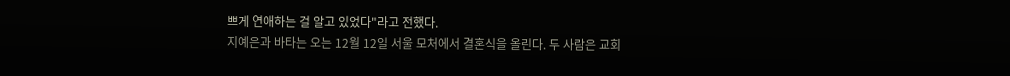쁘게 연애하는 걸 알고 있었다"라고 전했다.
지예은과 바타는 오는 12월 12일 서울 모처에서 결혼식을 올린다. 두 사람은 교회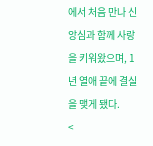에서 처음 만나 신앙심과 함께 사랑을 키워왔으며, 1년 열애 끝에 결실을 맺게 됐다.
<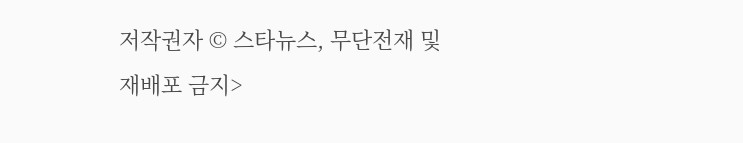저작권자 © 스타뉴스, 무단전재 및 재배포 금지>